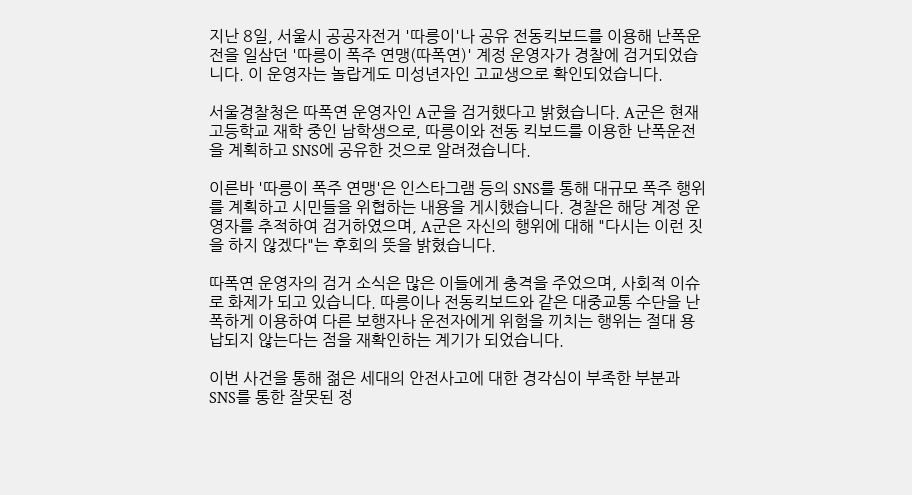지난 8일, 서울시 공공자전거 '따릉이'나 공유 전동킥보드를 이용해 난폭운전을 일삼던 '따릉이 폭주 연맹(따폭연)' 계정 운영자가 경찰에 검거되었습니다. 이 운영자는 놀랍게도 미성년자인 고교생으로 확인되었습니다.

서울경찰청은 따폭연 운영자인 A군을 검거했다고 밝혔습니다. A군은 현재 고등학교 재학 중인 남학생으로, 따릉이와 전동 킥보드를 이용한 난폭운전을 계획하고 SNS에 공유한 것으로 알려졌습니다.

이른바 '따릉이 폭주 연맹'은 인스타그램 등의 SNS를 통해 대규모 폭주 행위를 계획하고 시민들을 위협하는 내용을 게시했습니다. 경찰은 해당 계정 운영자를 추적하여 검거하였으며, A군은 자신의 행위에 대해 "다시는 이런 짓을 하지 않겠다"는 후회의 뜻을 밝혔습니다.

따폭연 운영자의 검거 소식은 많은 이들에게 충격을 주었으며, 사회적 이슈로 화제가 되고 있습니다. 따릉이나 전동킥보드와 같은 대중교통 수단을 난폭하게 이용하여 다른 보행자나 운전자에게 위험을 끼치는 행위는 절대 용납되지 않는다는 점을 재확인하는 계기가 되었습니다.

이번 사건을 통해 젊은 세대의 안전사고에 대한 경각심이 부족한 부분과 SNS를 통한 잘못된 정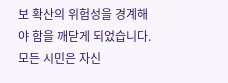보 확산의 위험성을 경계해야 함을 깨닫게 되었습니다. 모든 시민은 자신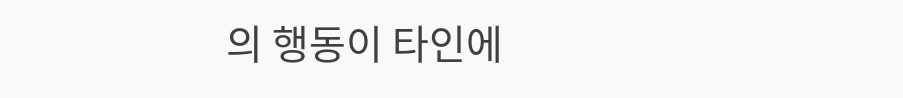의 행동이 타인에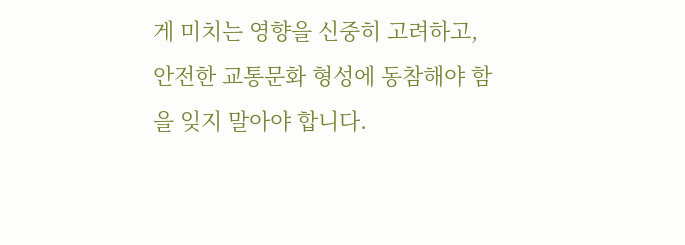게 미치는 영향을 신중히 고려하고, 안전한 교통문화 형성에 동참해야 함을 잊지 말아야 합니다.